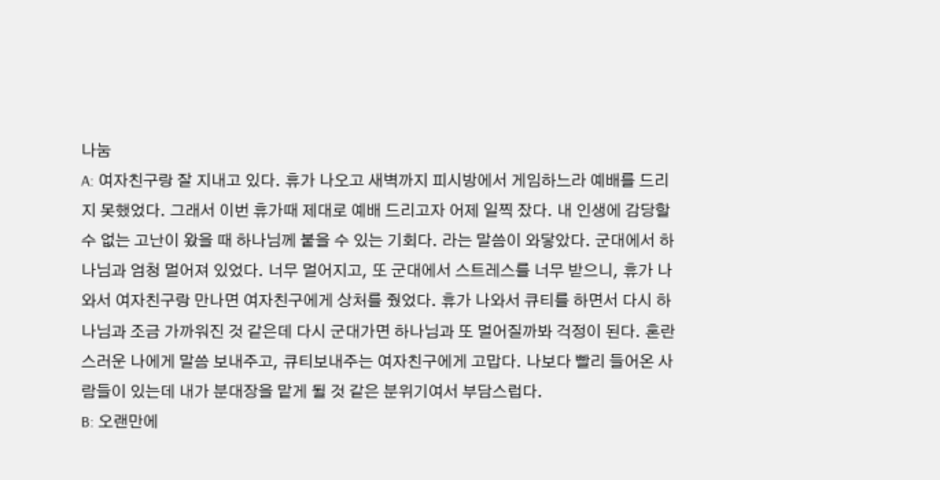나눔
A: 여자친구랑 잘 지내고 있다. 휴가 나오고 새벽까지 피시방에서 게임하느라 예배를 드리지 못했었다. 그래서 이번 휴가때 제대로 예배 드리고자 어제 일찍 잤다. 내 인생에 감당할 수 없는 고난이 왔을 때 하나님께 붙을 수 있는 기회다. 라는 말씀이 와닿았다. 군대에서 하나님과 엄청 멀어져 있었다. 너무 멀어지고, 또 군대에서 스트레스를 너무 받으니, 휴가 나와서 여자친구랑 만나면 여자친구에게 상처를 줬었다. 휴가 나와서 큐티를 하면서 다시 하나님과 조금 가까워진 것 같은데 다시 군대가면 하나님과 또 멀어질까봐 걱정이 된다. 혼란스러운 나에게 말씀 보내주고, 큐티보내주는 여자친구에게 고맙다. 나보다 빨리 들어온 사람들이 있는데 내가 분대장을 맡게 될 것 같은 분위기여서 부담스럽다.
B: 오랜만에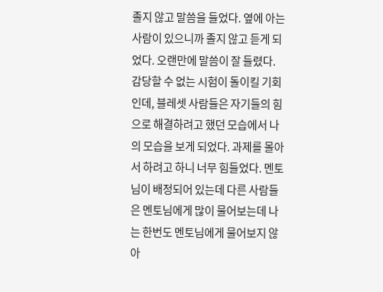졸지 않고 말씀을 들었다. 옆에 아는 사람이 있으니까 졸지 않고 듣게 되었다. 오랜만에 말씀이 잘 들렸다. 감당할 수 없는 시험이 돌이킬 기회인데, 블레셋 사람들은 자기들의 힘으로 해결하려고 했던 모습에서 나의 모습을 보게 되었다. 과제를 몰아서 하려고 하니 너무 힘들었다. 멘토님이 배정되어 있는데 다른 사람들은 멘토님에게 많이 물어보는데 나는 한번도 멘토님에게 물어보지 않아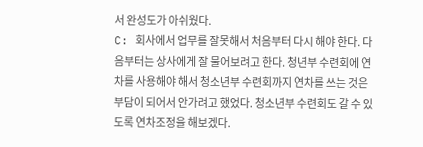서 완성도가 아쉬웠다.
C: 회사에서 업무를 잘못해서 처음부터 다시 해야 한다. 다음부터는 상사에게 잘 물어보려고 한다. 청년부 수련회에 연차를 사용해야 해서 청소년부 수련회까지 연차를 쓰는 것은 부담이 되어서 안가려고 했었다. 청소년부 수련회도 갈 수 있도록 연차조정을 해보겠다.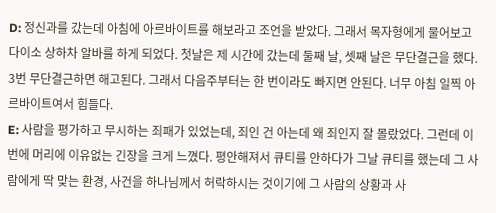D: 정신과를 갔는데 아침에 아르바이트를 해보라고 조언을 받았다. 그래서 목자형에게 물어보고 다이소 상하차 알바를 하게 되었다. 첫날은 제 시간에 갔는데 둘째 날, 셋째 날은 무단결근을 했다. 3번 무단결근하면 해고된다. 그래서 다음주부터는 한 번이라도 빠지면 안된다. 너무 아침 일찍 아르바이트여서 힘들다.
E: 사람을 평가하고 무시하는 죄패가 있었는데, 죄인 건 아는데 왜 죄인지 잘 몰랐었다. 그런데 이번에 머리에 이유없는 긴장을 크게 느꼈다. 평안해져서 큐티를 안하다가 그날 큐티를 했는데 그 사람에게 딱 맞는 환경, 사건을 하나님께서 허락하시는 것이기에 그 사람의 상황과 사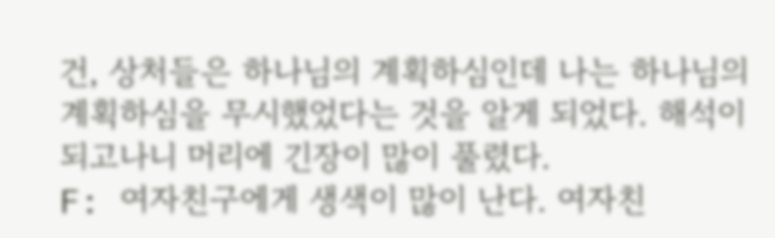건, 상처들은 하나님의 계획하심인데 나는 하나님의 계획하심을 무시했었다는 것을 알게 되었다. 해석이 되고나니 머리에 긴장이 많이 풀렸다.
F: 여자친구에게 생색이 많이 난다. 여자친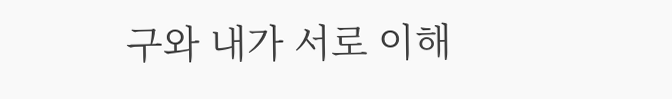구와 내가 서로 이해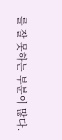를 잘 못하는 부분이 많다.